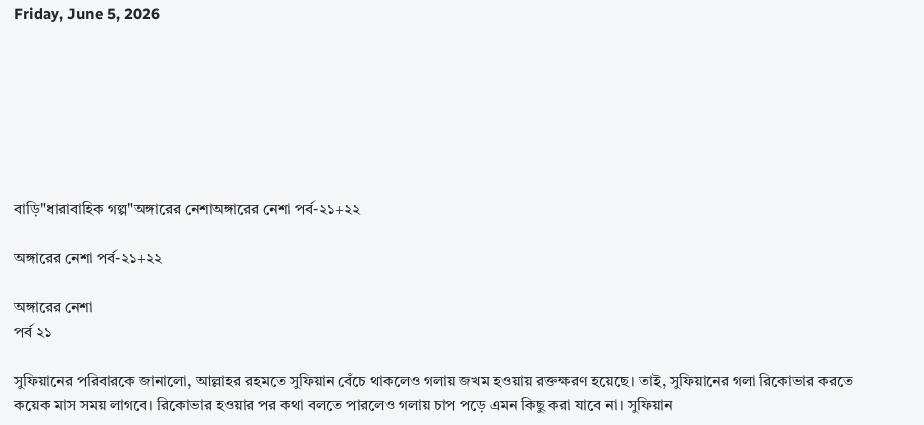Friday, June 5, 2026







বাড়ি"ধারাবাহিক গল্প"অঙ্গারের নেশাঅঙ্গারের নেশা পর্ব-২১+২২

অঙ্গারের নেশা পর্ব-২১+২২

অঙ্গারের নেশা
পর্ব ২১

সুফিয়ানের পরিবারকে জানালো, আল্লাহর রহমতে সুফিয়ান বেঁচে থাকলেও গলায় জখম হওয়ায় রক্তক্ষরণ হয়েছে। তাই, সুফিয়ানের গলা রিকোভার করতে কয়েক মাস সময় লাগবে। রিকোভার হওয়ার পর কথা বলতে পারলেও গলায় চাপ পড়ে এমন কিছু করা যাবে না। সুফিয়ান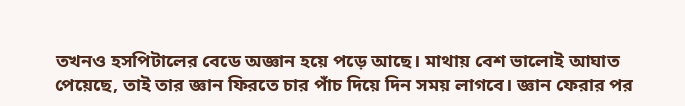তখনও হসপিটালের বেডে অজ্ঞান হয়ে পড়ে আছে। মাথায় বেশ ভালোই আঘাত পেয়েছে, তাই তার জ্ঞান ফিরতে চার পাঁচ দিয়ে দিন সময় লাগবে। জ্ঞান ফেরার পর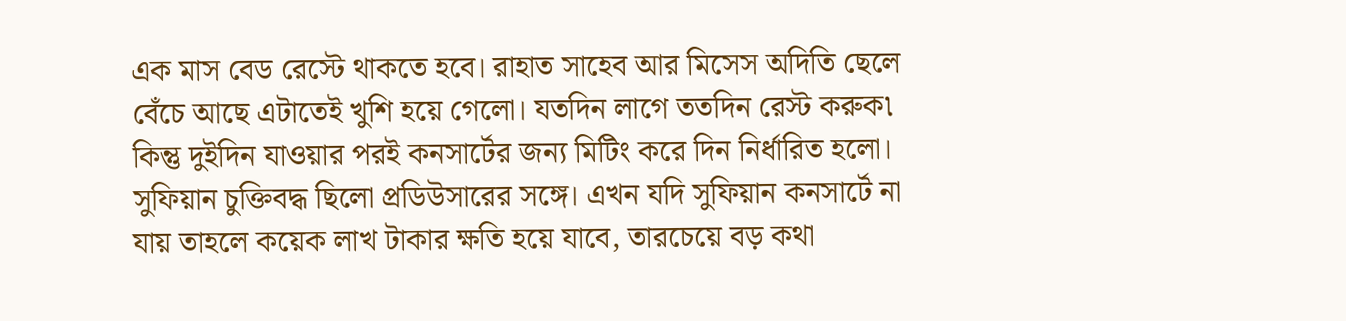এক মাস বেড রেস্টে থাকতে হবে। রাহাত সাহেব আর মিসেস অদিতি ছেলে বেঁচে আছে এটাতেই খুশি হয়ে গেলো। যতদিন লাগে ততদিন রেস্ট করুক৷ কিন্তু দুইদিন যাওয়ার পরই কনসার্টের জন্য মিটিং করে দিন নির্ধারিত হলো। সুফিয়ান চুক্তিবদ্ধ ছিলো প্রডিউসারের সঙ্গে। এখন যদি সুফিয়ান কনসার্টে না যায় তাহলে কয়েক লাখ টাকার ক্ষতি হয়ে যাবে, তারচেয়ে বড় কথা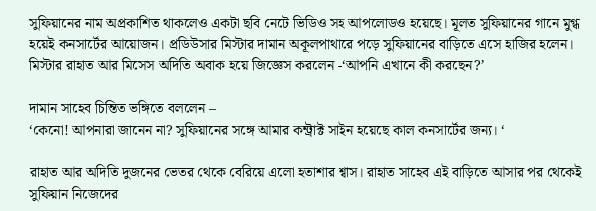সুফিয়ানের নাম অপ্রকাশিত থাকলেও একটা ছবি নেটে ভিডিও সহ আপলোডও হয়েছে। মূলত সুফিয়ানের গানে মুগ্ধ হয়েই কনসার্টের আয়োজন। প্রডিউসার মিস্টার দামান অকূলপাথারে পড়ে সুফিয়ানের বাড়িতে এসে হাজির হলেন। মিস্টার রাহাত আর মিসেস অদিতি অবাক হয়ে জিজ্ঞেস করলেন -‘আপনি এখানে কী করছেন?’

দামান সাহেব চিন্তিত ভঙ্গিতে বললেন –
‘কেনো! আপনারা জানেন না? সুফিয়ানের সঙ্গে আমার কন্ট্রাক্ট সাইন হয়েছে কাল কনসার্টের জন্য। ‘

রাহাত আর অদিতি দুজনের ভেতর থেকে বেরিয়ে এলো হতাশার শ্বাস। রাহাত সাহেব এই বাড়িতে আসার পর থেকেই সুফিয়ান নিজেদের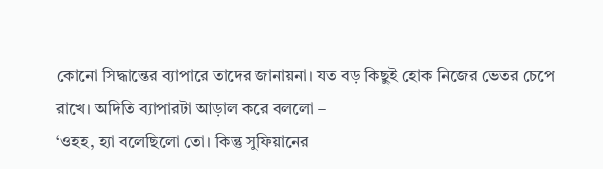কোনো সিদ্ধান্তের ব্যাপারে তাদের জানায়না। যত বড় কিছুই হোক নিজের ভেতর চেপে রাখে। অদিতি ব্যাপারটা আড়াল করে বললো –
‘ওহহ, হ্যা বলেছিলো তো। কিন্তু সুফিয়ানের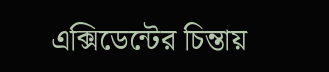এক্সিডেন্টের চিন্তায়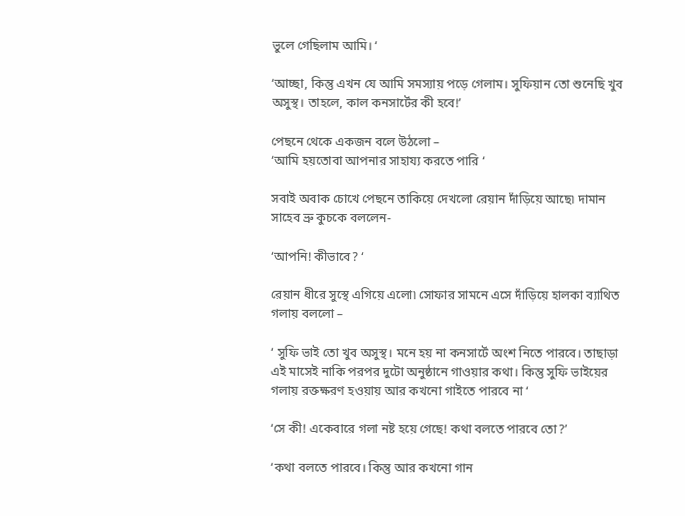ভুলে গেছিলাম আমি। ‘

‘আচ্ছা, কিন্তু এখন যে আমি সমস্যায় পড়ে গেলাম। সুফিয়ান তো শুনেছি খুব অসুস্থ। তাহলে, কাল কনসার্টের কী হবে!’

পেছনে থেকে একজন বলে উঠলো –
‘আমি হয়তোবা আপনার সাহায্য করতে পারি ‘

সবাই অবাক চোখে পেছনে তাকিয়ে দেখলো রেয়ান দাঁড়িয়ে আছে৷ দামান সাহেব ভ্রু কুচকে বললেন-

‘আপনি! কীভাবে? ‘

রেয়ান ধীরে সুস্থে এগিয়ে এলো৷ সোফার সামনে এসে দাঁড়িয়ে হালকা ব্যাথিত গলায় বললো –

‘ সুফি ভাই তো খুব অসুস্থ। মনে হয় না কনসার্টে অংশ নিতে পারবে। তাছাড়া এই মাসেই নাকি পরপর দুটো অনুষ্ঠানে গাওয়ার কথা। কিন্তু সুফি ভাইয়ের গলায় রক্তক্ষরণ হওয়ায় আর কখনো গাইতে পারবে না ‘

‘সে কী! একেবারে গলা নষ্ট হয়ে গেছে! কথা বলতে পারবে তো?’

‘কথা বলতে পারবে। কিন্তু আর কখনো গান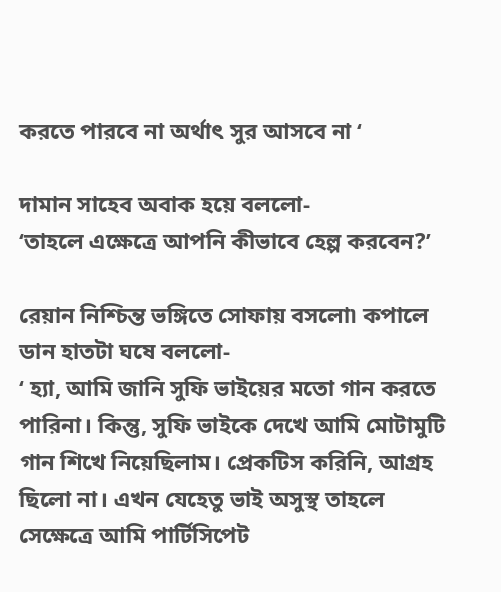করতে পারবে না অর্থাৎ সুর আসবে না ‘

দামান সাহেব অবাক হয়ে বললো-
‘তাহলে এক্ষেত্রে আপনি কীভাবে হেল্প করবেন?’

রেয়ান নিশ্চিন্ত ভঙ্গিতে সোফায় বসলো৷ কপালে ডান হাতটা ঘষে বললো-
‘ হ্যা, আমি জানি সুফি ভাইয়ের মতো গান করতে পারিনা। কিন্তু, সুফি ভাইকে দেখে আমি মোটামুটি গান শিখে নিয়েছিলাম। প্রেকটিস করিনি, আগ্রহ ছিলো না। এখন যেহেতু ভাই অসুস্থ তাহলে সেক্ষেত্রে আমি পার্টিসিপেট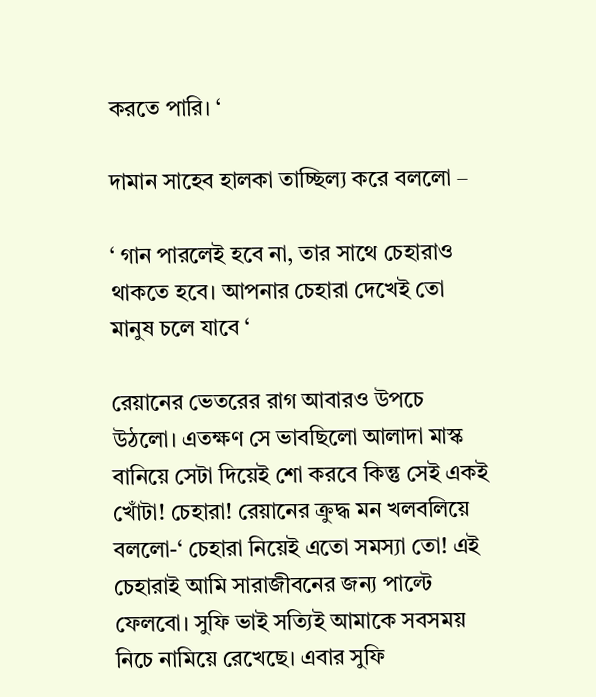করতে পারি। ‘

দামান সাহেব হালকা তাচ্ছিল্য করে বললো –

‘ গান পারলেই হবে না, তার সাথে চেহারাও থাকতে হবে। আপনার চেহারা দেখেই তো মানুষ চলে যাবে ‘

রেয়ানের ভেতরের রাগ আবারও উপচে উঠলো। এতক্ষণ সে ভাবছিলো আলাদা মাস্ক বানিয়ে সেটা দিয়েই শো করবে কিন্তু সেই একই খোঁটা! চেহারা! রেয়ানের ক্রুদ্ধ মন খলবলিয়ে বললো-‘ চেহারা নিয়েই এতো সমস্যা তো! এই চেহারাই আমি সারাজীবনের জন্য পাল্টে ফেলবো। সুফি ভাই সত্যিই আমাকে সবসময় নিচে নামিয়ে রেখেছে। এবার সুফি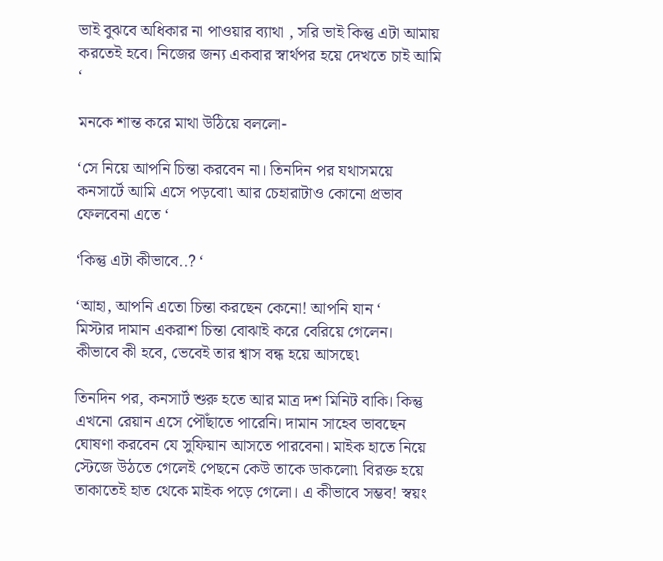ভাই বুঝবে অধিকার না পাওয়ার ব্যাথা , সরি ভাই কিন্তু এটা আমায় করতেই হবে। নিজের জন্য একবার স্বার্থপর হয়ে দেখতে চাই আমি ‘

মনকে শান্ত করে মাথা উঠিয়ে বললো-

‘সে নিয়ে আপনি চিন্তা করবেন না। তিনদিন পর যথাসময়ে কনসার্টে আমি এসে পড়বো৷ আর চেহারাটাও কোনো প্রভাব ফেলবেনা এতে ‘

‘কিন্তু এটা কীভাবে..? ‘

‘আহা, আপনি এতো চিন্তা করছেন কেনো! আপনি যান ‘
মিস্টার দামান একরাশ চিন্তা বোঝাই করে বেরিয়ে গেলেন। কীভাবে কী হবে, ভেবেই তার শ্বাস বন্ধ হয়ে আসছে৷

তিনদিন পর, কনসার্ট শুরু হতে আর মাত্র দশ মিনিট বাকি। কিন্তু এখনো রেয়ান এসে পৌঁছাতে পারেনি। দামান সাহেব ভাবছেন ঘোষণা করবেন যে সুফিয়ান আসতে পারবেনা। মাইক হাতে নিয়ে স্টেজে উঠতে গেলেই পেছনে কেউ তাকে ডাকলো৷ বিরক্ত হয়ে তাকাতেই হাত থেকে মাইক পড়ে গেলো। এ কীভাবে সম্ভব! স্বয়ং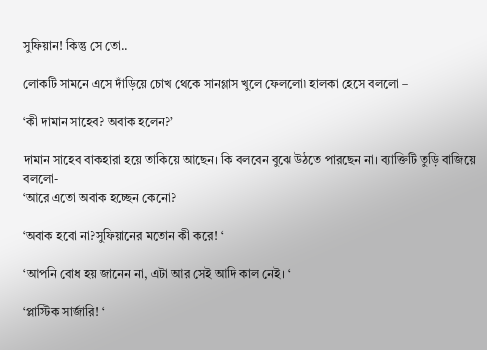সুফিয়ান! কিন্তু সে তো..

লোকটি সামনে এসে দাঁড়িয়ে চোখ থেকে সানগ্লাস খুলে ফেললো৷ হালকা হেসে বললো –

‘কী দামান সাহেব? অবাক হলেন?’

দামান সাহেব বাকহারা হয়ে তাকিয়ে আছেন। কি বলবেন বুঝে উঠতে পারছেন না। ব্যাক্তিটি তুড়ি বাজিয়ে বললো-
‘আরে এতো অবাক হচ্ছেন কেনো?

‘অবাক হবো না?সুফিয়ানের মতোন কী করে! ‘

‘আপনি বোধ হয় জানেন না, এটা আর সেই আদি কাল নেই। ‘

‘প্লাস্টিক সার্জারি! ‘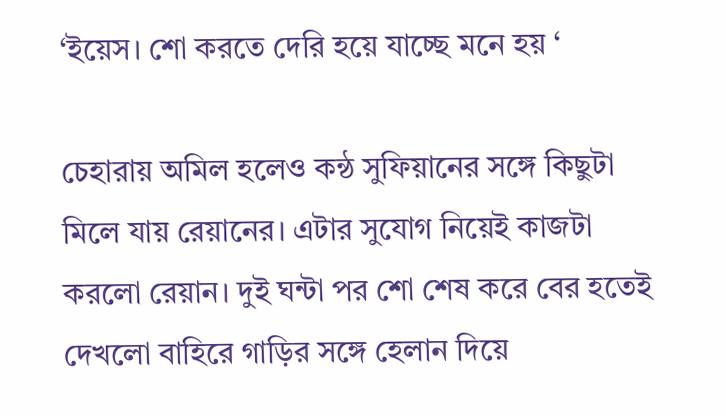‘ইয়েস। শো করতে দেরি হয়ে যাচ্ছে মনে হয় ‘

চেহারায় অমিল হলেও কন্ঠ সুফিয়ানের সঙ্গে কিছুটা মিলে যায় রেয়ানের। এটার সুযোগ নিয়েই কাজটা করলো রেয়ান। দুই ঘন্টা পর শো শেষ করে বের হতেই দেখলো বাহিরে গাড়ির সঙ্গে হেলান দিয়ে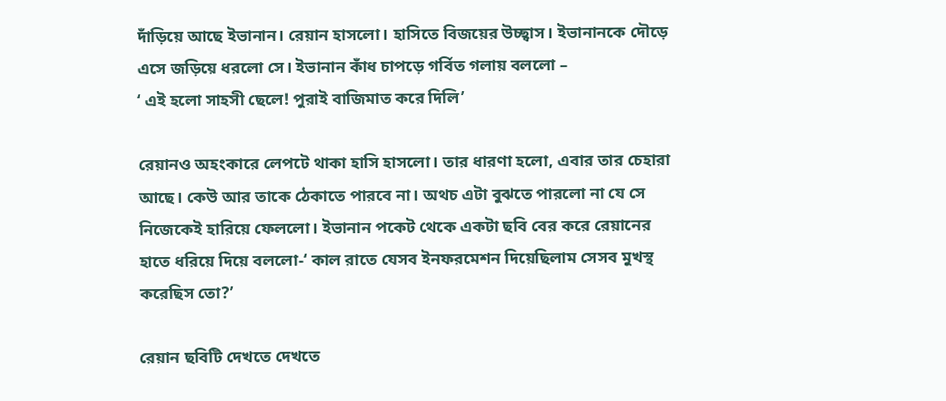দাঁড়িয়ে আছে ইভানান। রেয়ান হাসলো। হাসিতে বিজয়ের উচ্ছ্বাস। ইভানানকে দৌড়ে এসে জড়িয়ে ধরলো সে। ইভানান কাঁধ চাপড়ে গর্বিত গলায় বললো –
‘ এই হলো সাহসী ছেলে! পুরাই বাজিমাত করে দিলি’

রেয়ানও অহংকারে লেপটে থাকা হাসি হাসলো। তার ধারণা হলো, এবার তার চেহারা আছে। কেউ আর তাকে ঠেকাতে পারবে না। অথচ এটা বুঝতে পারলো না যে সে নিজেকেই হারিয়ে ফেললো। ইভানান পকেট থেকে একটা ছবি বের করে রেয়ানের হাতে ধরিয়ে দিয়ে বললো-‘ কাল রাতে যেসব ইনফরমেশন দিয়েছিলাম সেসব মুখস্থ করেছিস তো?’

রেয়ান ছবিটি দেখতে দেখতে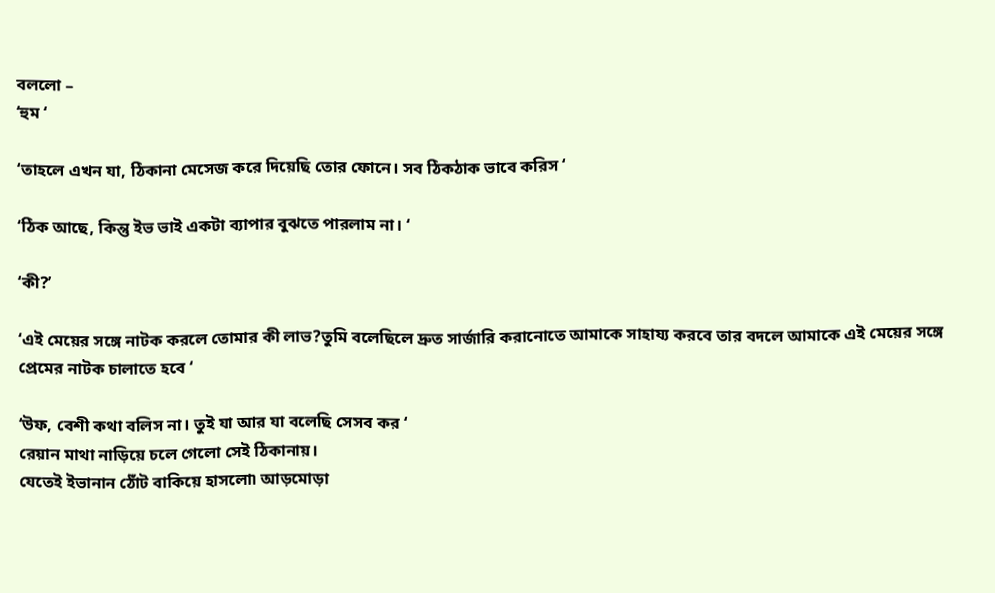বললো –
‘হুম ‘

‘তাহলে এখন যা, ঠিকানা মেসেজ করে দিয়েছি তোর ফোনে। সব ঠিকঠাক ভাবে করিস ‘

‘ঠিক আছে, কিন্তু ইভ ভাই একটা ব্যাপার বুঝতে পারলাম না। ‘

‘কী?’

‘এই মেয়ের সঙ্গে নাটক করলে তোমার কী লাভ?তুমি বলেছিলে দ্রুত সার্জারি করানোতে আমাকে সাহায্য করবে তার বদলে আমাকে এই মেয়ের সঙ্গে প্রেমের নাটক চালাতে হবে ‘

‘উফ, বেশী কথা বলিস না। তুই যা আর যা বলেছি সেসব কর ‘
রেয়ান মাথা নাড়িয়ে চলে গেলো সেই ঠিকানায়।
যেতেই ইভানান ঠোঁট বাকিয়ে হাসলো৷ আড়মোড়া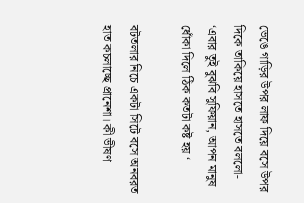ভেঙে গাড়ির উপর লাফ দিয়ে বসে উপর দিকে তাকিয়ে হাসতে হাসতে বললো-
‘এবার তুই বুঝবি সুফিয়ান, আপন মানুষ ধোঁকা দিলে ঠিক কতটা কষ্ট হয় ‘

বটতলার নিচে একটা সিটে বসে অনবরত হাত কচলাচ্ছে প্রানেশা। কী ভীষণ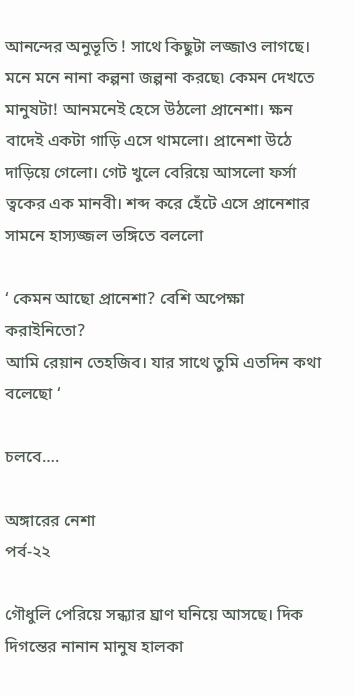আনন্দের অনুভূতি ! সাথে কিছুটা লজ্জাও লাগছে। মনে মনে নানা কল্পনা জল্পনা করছে৷ কেমন দেখতে মানুষটা! আনমনেই হেসে উঠলো প্রানেশা। ক্ষন বাদেই একটা গাড়ি এসে থামলো। প্রানেশা উঠে দাড়িয়ে গেলো। গেট খুলে বেরিয়ে আসলো ফর্সা ত্বকের এক মানবী। শব্দ করে হেঁটে এসে প্রানেশার সামনে হাস্যজ্জল ভঙ্গিতে বললো

‘ কেমন আছো প্রানেশা? বেশি অপেক্ষা করাইনিতো?
আমি রেয়ান তেহজিব। যার সাথে তুমি এতদিন কথা বলেছো ‘

চলবে….

অঙ্গারের নেশা
পর্ব-২২

গৌধুলি পেরিয়ে সন্ধ্যার ঘ্রাণ ঘনিয়ে আসছে। দিক দিগন্তের নানান মানুষ হালকা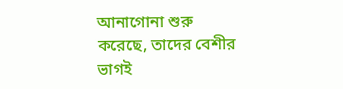আনাগোনা শুরু করেছে, তাদের বেশীর ভাগই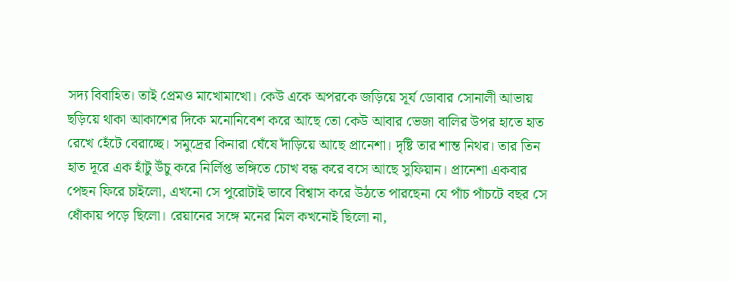সদ্য বিবাহিত। তাই প্রেমও মাখোমাখো। কেউ একে অপরকে জড়িয়ে সূর্য ডোবার সোনালী আভায় ছড়িয়ে থাকা আকাশের দিকে মনোনিবেশ করে আছে তো কেউ আবার ভেজা বালির উপর হাতে হাত রেখে হেঁটে বেরাচ্ছে। সমুদ্রের কিনারা ঘেঁষে দাঁড়িয়ে আছে প্রানেশা। দৃষ্টি তার শান্ত নিথর। তার তিন হাত দূরে এক হাঁটু উঁচু করে নির্লিপ্ত ভঙ্গিতে চোখ বন্ধ করে বসে আছে সুফিয়ান। প্রানেশা একবার পেছন ফিরে চাইলো, এখনো সে পুরোটাই ভাবে বিশ্বাস করে উঠতে পারছেনা যে পাঁচ পাঁচটে বছর সে ধোঁকায় পড়ে ছিলো। রেয়ানের সঙ্গে মনের মিল কখনোই ছিলো না,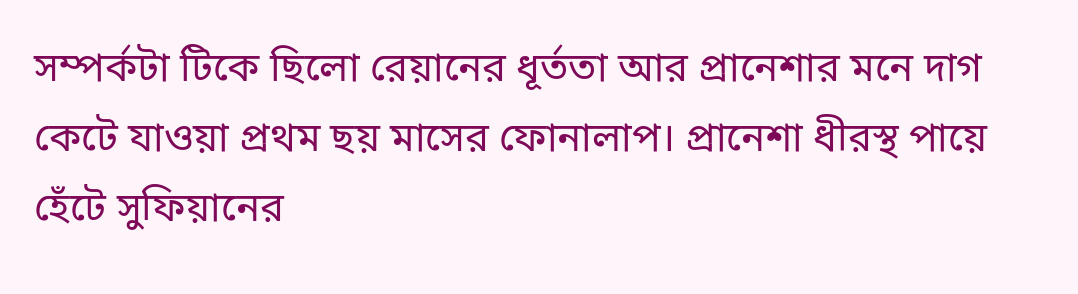সম্পর্কটা টিকে ছিলো রেয়ানের ধূর্ততা আর প্রানেশার মনে দাগ কেটে যাওয়া প্রথম ছয় মাসের ফোনালাপ। প্রানেশা ধীরস্থ পায়ে হেঁটে সুফিয়ানের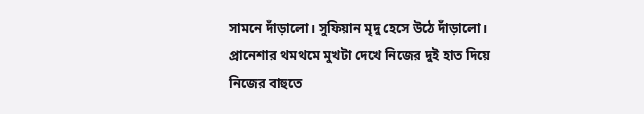সামনে দাঁড়ালো। সুফিয়ান মৃদু হেসে উঠে দাঁড়ালো। প্রানেশার থমথমে মুখটা দেখে নিজের দুই হাত দিয়ে নিজের বাহুতে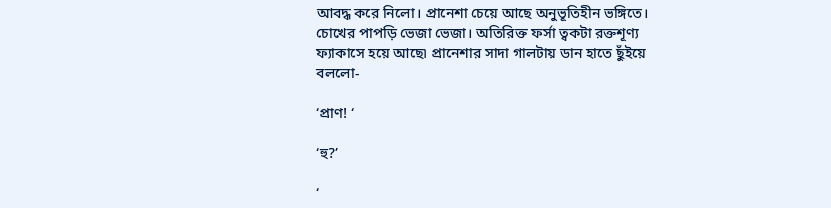আবদ্ধ করে নিলো। প্রানেশা চেয়ে আছে অনুভূতিহীন ভঙ্গিতে। চোখের পাপড়ি ভেজা ভেজা। অতিরিক্ত ফর্সা ত্বকটা রক্তশূণ্য ফ্যাকাসে হয়ে আছে৷ প্রানেশার সাদা গালটায় ডান হাতে ছুঁইয়ে বললো-

‘প্রাণ! ‘

‘হু?’

‘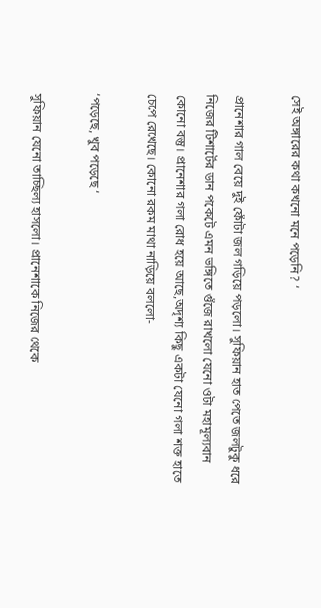সেই অঙ্গারের কথা কখনো মনে পড়েনি? ‘

প্রানেশার গাল বেয়ে দুই ফোঁটা জল গড়িয়ে পড়লো। সুফিয়ান হাত পেতে জলটুকু ধরে নিজের টিশার্টের ডান পকেটে এমন ভঙ্গিতে গুঁজে রাখলো যেনো ওটা মহামূল্যবান কোনো বস্তু। প্রানেশার গলা রোধ হয়ে আছে,অদৃশ্য কিছু একটা যেনো গলা শক্ত হাতে চেপে রেখেছে। কোনো রকম মাথা নাড়িয়ে বললো-

‘পড়েছে, খুব পড়েছে ‘

সুফিয়ান যেনো তাচ্ছিল্য হাসলো। প্রানেশাকে নিজের থেকে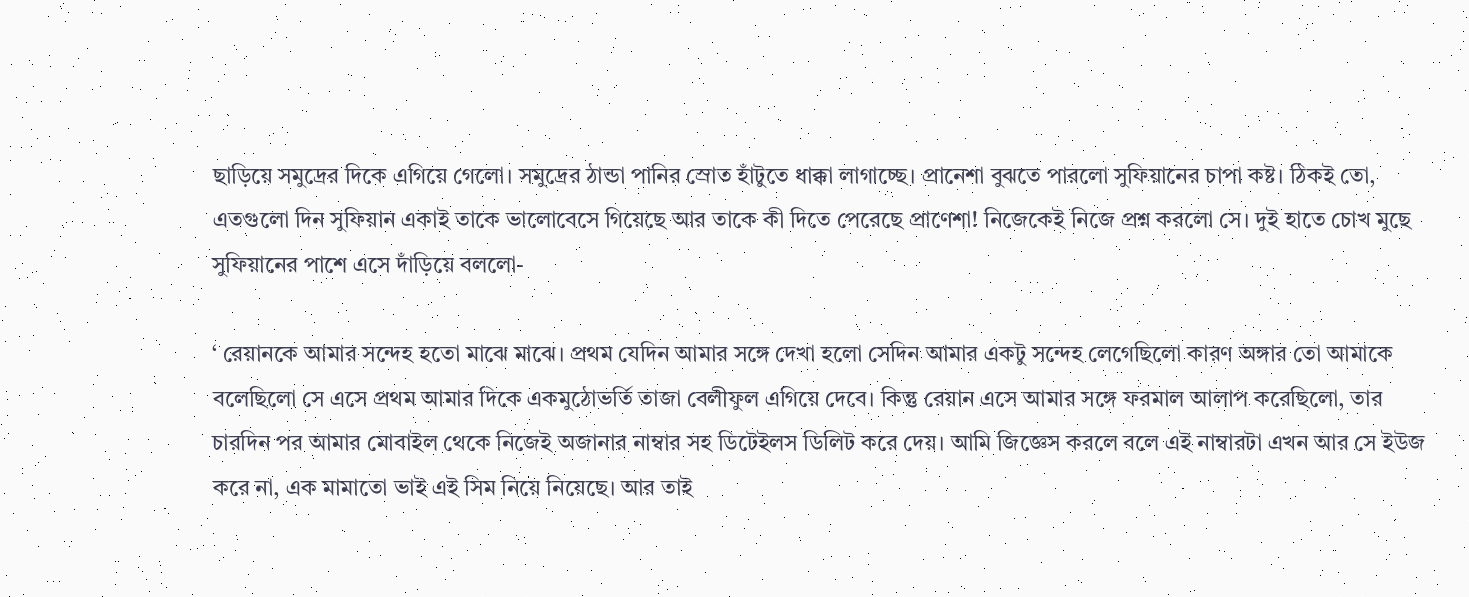ছাড়িয়ে সমুদ্রের দিকে এগিয়ে গেলো। সমুদ্রের ঠান্ডা পানির স্রোত হাঁটুতে ধাক্কা লাগাচ্ছে। প্রানেশা বুঝতে পারলো সুফিয়ানের চাপা কষ্ট। ঠিকই তো, এতগুলো দিন সুফিয়ান একাই তাকে ভালোবেসে গিয়েছে আর তাকে কী দিতে পেরেছে প্রাণেশা! নিজেকেই নিজে প্রশ্ন করলো সে। দুই হাতে চোখ মুছে সুফিয়ানের পাশে এসে দাঁড়িয়ে বললো-

‘ রেয়ানকে আমার সন্দেহ হতো মাঝে মাঝে। প্রথম যেদিন আমার সঙ্গে দেখা হলো সেদিন আমার একটু সন্দেহ লেগেছিলো কারণ অঙ্গার তো আমাকে বলেছিলো সে এসে প্রথম আমার দিকে একমুঠোভর্তি তাজা বেলীফুল এগিয়ে দেবে। কিন্তু রেয়ান এসে আমার সঙ্গে ফরমাল আলাপ করেছিলো, তার চারদিন পর আমার মোবাইল থেকে নিজেই অজানার নাম্বার সহ ডিটেইলস ডিলিট করে দেয়। আমি জিজ্ঞেস করলে বলে এই নাম্বারটা এখন আর সে ইউজ করে না, এক মামাতো ভাই এই সিম নিয়ে নিয়েছে। আর তাই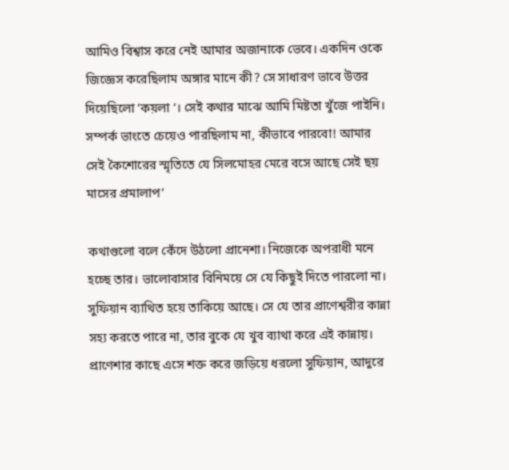আমিও বিশ্বাস করে নেই আমার অজানাকে ভেবে। একদিন ওকে জিজ্ঞেস করেছিলাম অঙ্গার মানে কী? সে সাধারণ ভাবে উত্তর দিয়েছিলো ‘কয়লা ‘। সেই কথার মাঝে আমি মিষ্টতা খুঁজে পাইনি। সম্পর্ক ভাংতে চেয়েও পারছিলাম না, কীভাবে পারবো! আমার সেই কৈশোরের স্মৃতিতে যে সিলমোহর মেরে বসে আছে সেই ছয় মাসের প্রমালাপ’

কথাগুলো বলে কেঁদে উঠলো প্রানেশা। নিজেকে অপরাধী মনে হচ্ছে তার। ভালোবাসার বিনিময়ে সে যে কিছুই দিতে পারলো না। সুফিয়ান ব্যাথিত হয়ে তাকিয়ে আছে। সে যে তার প্রাণেশ্বরীর কান্না সহ্য করতে পারে না, তার বুকে যে খুব ব্যাথা করে এই কান্নায়। প্রাণেশার কাছে এসে শক্ত করে জড়িয়ে ধরলো সুফিয়ান, আদুরে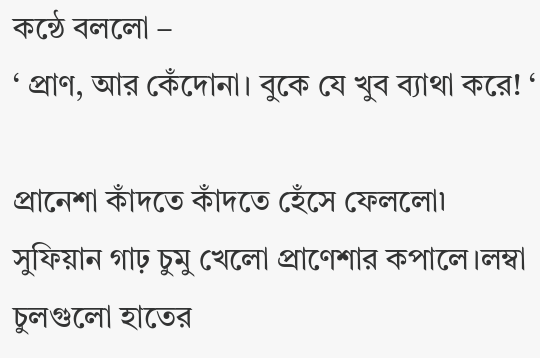কন্ঠে বললো –
‘ প্রাণ, আর কেঁদোনা। বুকে যে খুব ব্যাথা করে! ‘

প্রানেশা কাঁদতে কাঁদতে হেঁসে ফেললো৷ সুফিয়ান গাঢ় চুমু খেলো প্রাণেশার কপালে।লম্বা চুলগুলো হাতের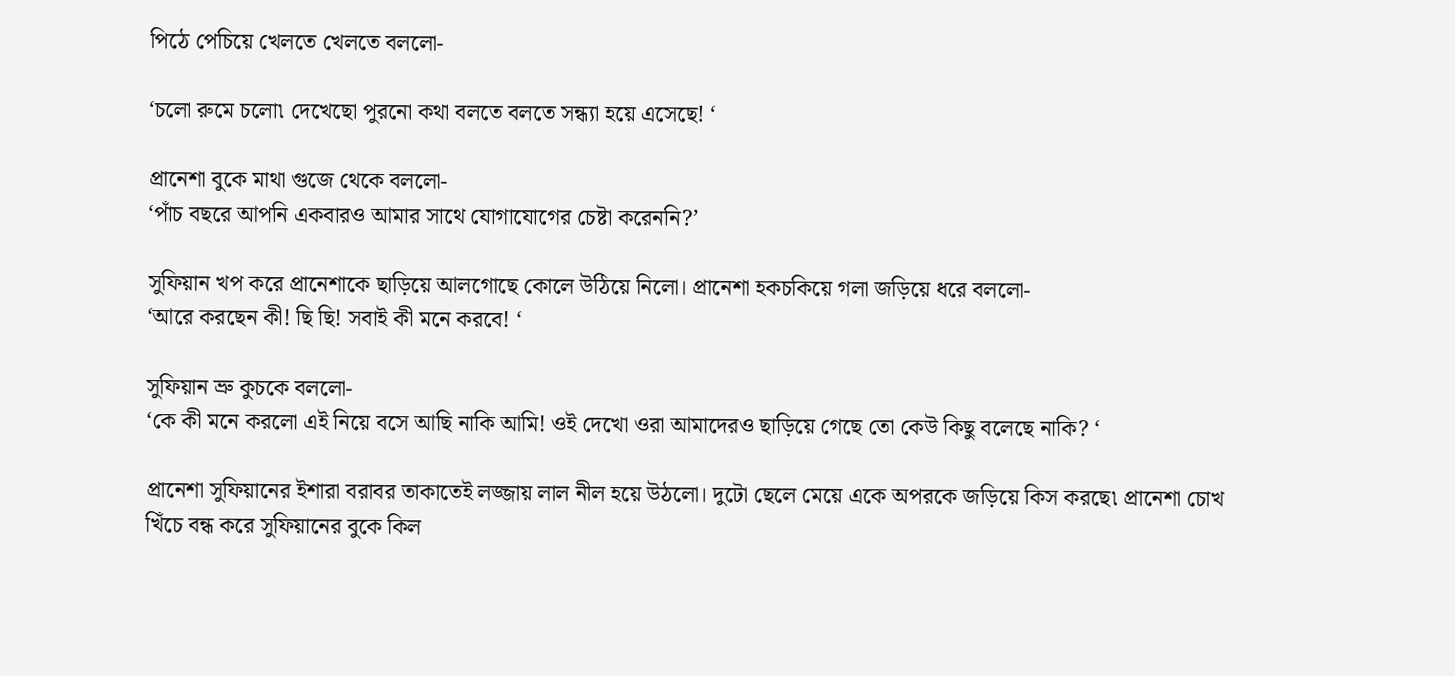পিঠে পেচিয়ে খেলতে খেলতে বললো-

‘চলো রুমে চলো৷ দেখেছো পুরনো কথা বলতে বলতে সন্ধ্যা হয়ে এসেছে! ‘

প্রানেশা বুকে মাথা গুজে থেকে বললো-
‘পাঁচ বছরে আপনি একবারও আমার সাথে যোগাযোগের চেষ্টা করেননি?’

সুফিয়ান খপ করে প্রানেশাকে ছাড়িয়ে আলগোছে কোলে উঠিয়ে নিলো। প্রানেশা হকচকিয়ে গলা জড়িয়ে ধরে বললো-
‘আরে করছেন কী! ছি ছি! সবাই কী মনে করবে! ‘

সুফিয়ান ভ্রু কুচকে বললো-
‘কে কী মনে করলো এই নিয়ে বসে আছি নাকি আমি! ওই দেখো ওরা আমাদেরও ছাড়িয়ে গেছে তো কেউ কিছু বলেছে নাকি? ‘

প্রানেশা সুফিয়ানের ইশারা বরাবর তাকাতেই লজ্জায় লাল নীল হয়ে উঠলো। দুটো ছেলে মেয়ে একে অপরকে জড়িয়ে কিস করছে৷ প্রানেশা চোখ খিঁচে বন্ধ করে সুফিয়ানের বুকে কিল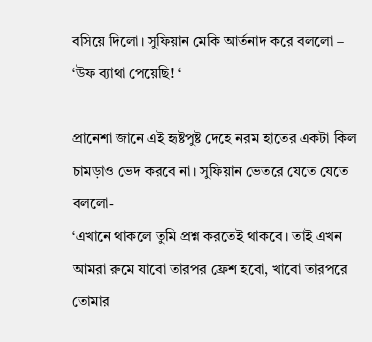বসিয়ে দিলো। সুফিয়ান মেকি আর্তনাদ করে বললো –
‘উফ ব্যাথা পেয়েছি! ‘

প্রানেশা জানে এই হৃষ্টপুষ্ট দেহে নরম হাতের একটা কিল চামড়াও ভেদ করবে না। সুফিয়ান ভেতরে যেতে যেতে বললো-
‘এখানে থাকলে তুমি প্রশ্ন করতেই থাকবে। তাই এখন আমরা রুমে যাবো তারপর ফ্রেশ হবো, খাবো তারপরে তোমার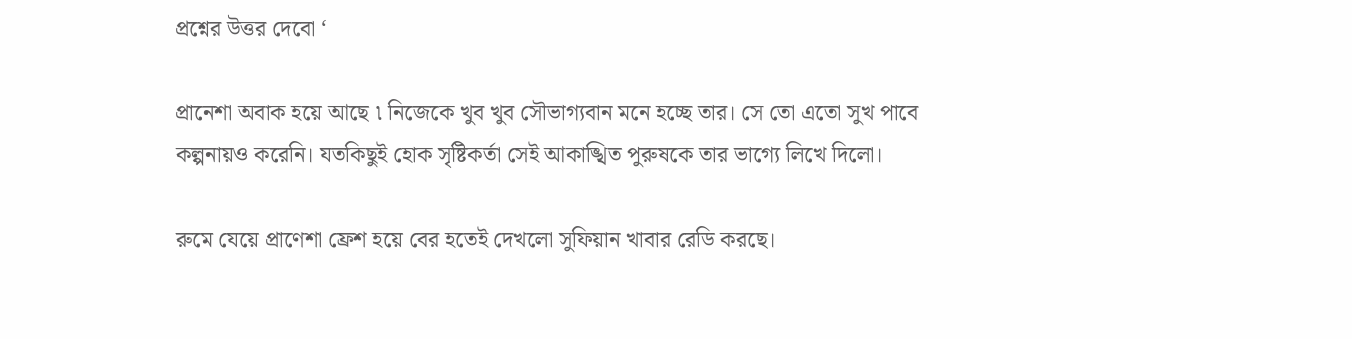প্রশ্নের উত্তর দেবো ‘

প্রানেশা অবাক হয়ে আছে ৷ নিজেকে খুব খুব সৌভাগ্যবান মনে হচ্ছে তার। সে তো এতো সুখ পাবে কল্পনায়ও করেনি। যতকিছুই হোক সৃষ্টিকর্তা সেই আকাঙ্খিত পুরুষকে তার ভাগ্যে লিখে দিলো।

রুমে যেয়ে প্রাণেশা ফ্রেশ হয়ে বের হতেই দেখলো সুফিয়ান খাবার রেডি করছে।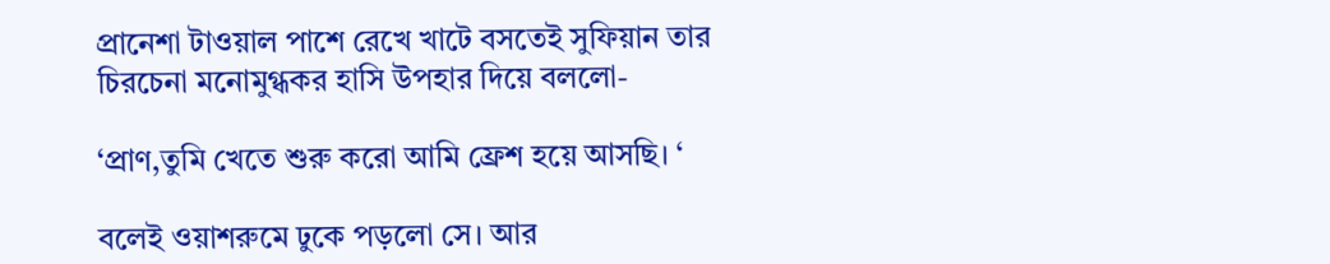প্রানেশা টাওয়াল পাশে রেখে খাটে বসতেই সুফিয়ান তার চিরচেনা মনোমুগ্ধকর হাসি উপহার দিয়ে বললো-

‘প্রাণ,তুমি খেতে শুরু করো আমি ফ্রেশ হয়ে আসছি। ‘

বলেই ওয়াশরুমে ঢুকে পড়লো সে। আর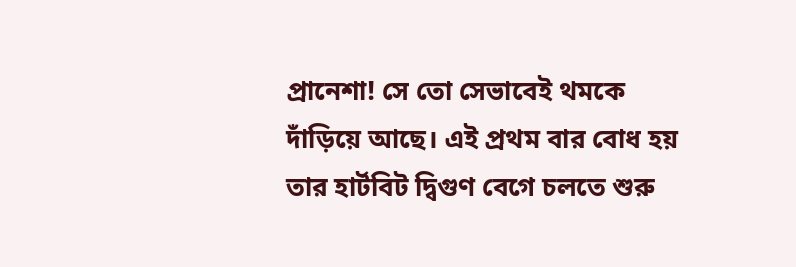প্রানেশা! সে তো সেভাবেই থমকে দাঁড়িয়ে আছে। এই প্রথম বার বোধ হয় তার হার্টবিট দ্বিগুণ বেগে চলতে শুরু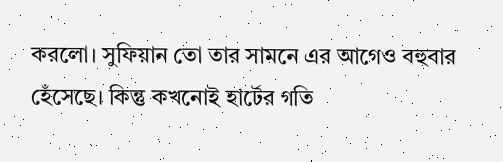করলো। সুফিয়ান তো তার সামনে এর আগেও বহুবার হেঁসেছে। কিন্তু কখনোই হার্টের গতি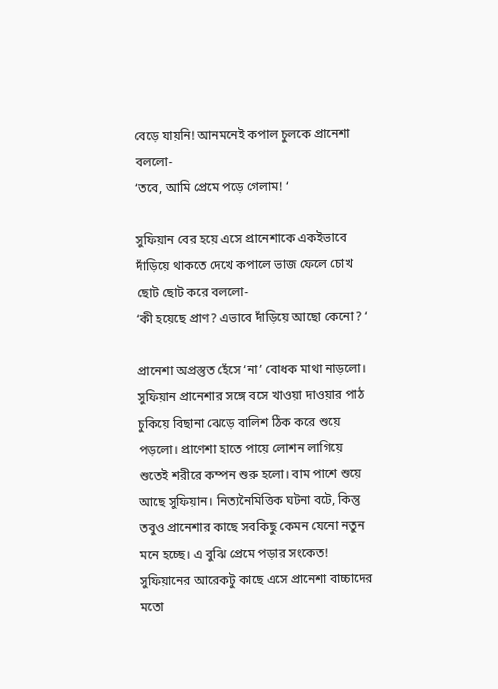বেড়ে যায়নি! আনমনেই কপাল চুলকে প্রানেশা বললো-
‘তবে, আমি প্রেমে পড়ে গেলাম! ‘

সুফিয়ান বের হয়ে এসে প্রানেশাকে একইভাবে দাঁড়িয়ে থাকতে দেখে কপালে ভাজ ফেলে চোখ ছোট ছোট করে বললো-
‘কী হয়েছে প্রাণ? এভাবে দাঁড়িয়ে আছো কেনো? ‘

প্রানেশা অপ্রস্তুত হেঁসে ‘না’ বোধক মাথা নাড়লো। সুফিয়ান প্রানেশার সঙ্গে বসে খাওয়া দাওয়ার পাঠ চুকিয়ে বিছানা ঝেড়ে বালিশ ঠিক করে শুয়ে পড়লো। প্রাণেশা হাতে পায়ে লোশন লাগিয়ে শুতেই শরীরে কম্পন শুরু হলো। বাম পাশে শুয়ে আছে সুফিয়ান। নিত্যনৈমিত্তিক ঘটনা বটে, কিন্তু তবুও প্রানেশার কাছে সবকিছু কেমন যেনো নতুন মনে হচ্ছে। এ বুঝি প্রেমে পড়ার সংকেত! সুফিয়ানের আরেকটু কাছে এসে প্রানেশা বাচ্চাদের মতো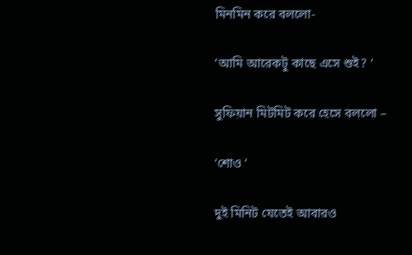মিনমিন করে বললো-

‘আমি আরেকটু কাছে এসে শুই? ‘

সুফিয়ান মিটমিট করে হেসে বললো –

‘শোও ‘

দুই মিনিট যেতেই আবারও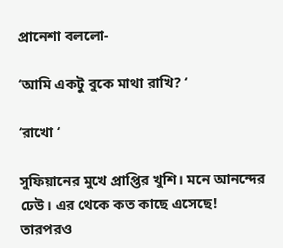প্রানেশা বললো-

‘আমি একটু বুকে মাথা রাখি? ‘

‘রাখো ‘

সুফিয়ানের মুখে প্রাপ্তির খুশি। মনে আনন্দের ঢেউ। এর থেকে কত কাছে এসেছে! তারপরও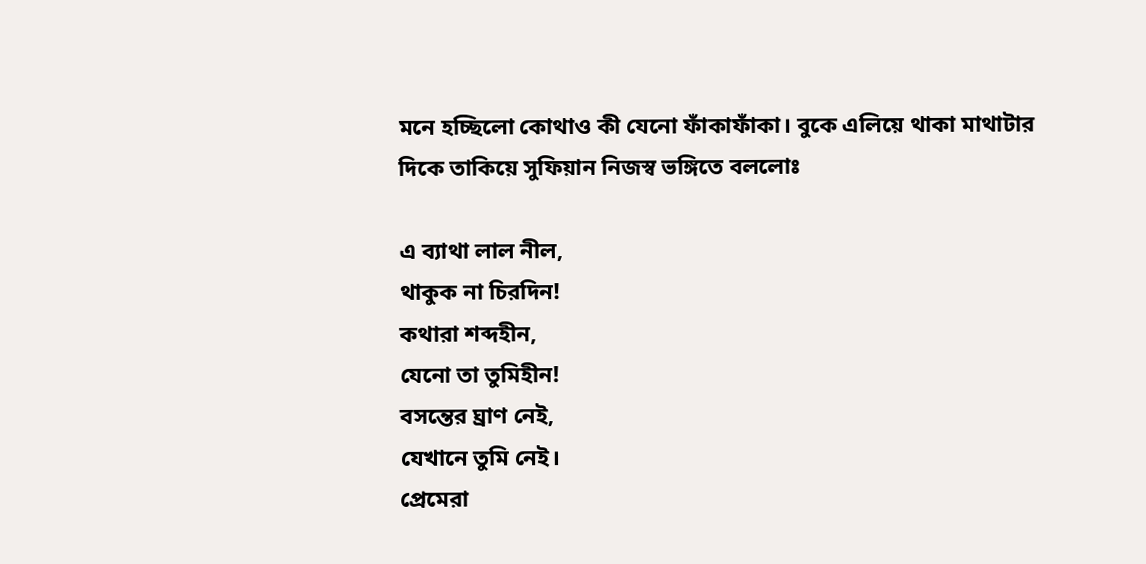মনে হচ্ছিলো কোথাও কী যেনো ফাঁকাফাঁকা। বুকে এলিয়ে থাকা মাথাটার দিকে তাকিয়ে সুফিয়ান নিজস্ব ভঙ্গিতে বললোঃ

এ ব্যাথা লাল নীল,
থাকুক না চিরদিন!
কথারা শব্দহীন,
যেনো তা তুমিহীন!
বসন্তের ঘ্রাণ নেই,
যেখানে তুমি নেই।
প্রেমেরা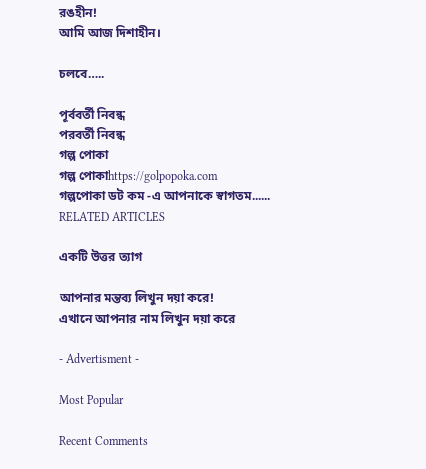রঙহীন!
আমি আজ দিশাহীন।

চলবে…..

পূর্ববর্তী নিবন্ধ
পরবর্তী নিবন্ধ
গল্প পোকা
গল্প পোকাhttps://golpopoka.com
গল্পপোকা ডট কম -এ আপনাকে স্বাগতম......
RELATED ARTICLES

একটি উত্তর ত্যাগ

আপনার মন্তব্য লিখুন দয়া করে!
এখানে আপনার নাম লিখুন দয়া করে

- Advertisment -

Most Popular

Recent Comments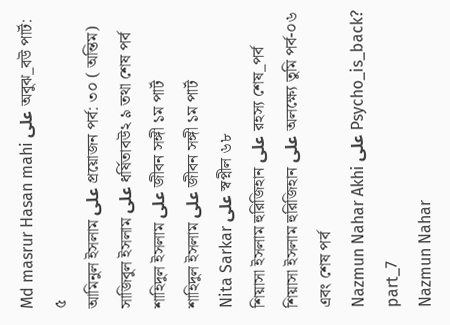Md masrur Hasan mahi على অবুঝ_বউ পার্ট: ৫
আমিনুল ইসলাম على প্রয়োজন পর্ব: ৩০ ( অন্তিম)
সাজিবুল ইসলাম على ধর্ষিতাবউ২ ৯ তথা শেষ পর্ব
শাহিদুল ইসলাম على জীবন সঙ্গী ১ম পার্ট
শাহিদুল ইসলাম على জীবন সঙ্গী ১ম পার্ট
Nita Sarkar على স্বপ্নীল ৬৮
শিয়াসা ইসলাম হুরিজিহান على রহস্য শেষ_পর্ব
শিয়াসা ইসলাম হুরিজিহান على অলক্ষ্যে তুমি পর্ব-০৬ এবং শেষ পর্ব
Nazmun Nahar Akhi على Psycho_is_back? part_7
Nazmun Nahar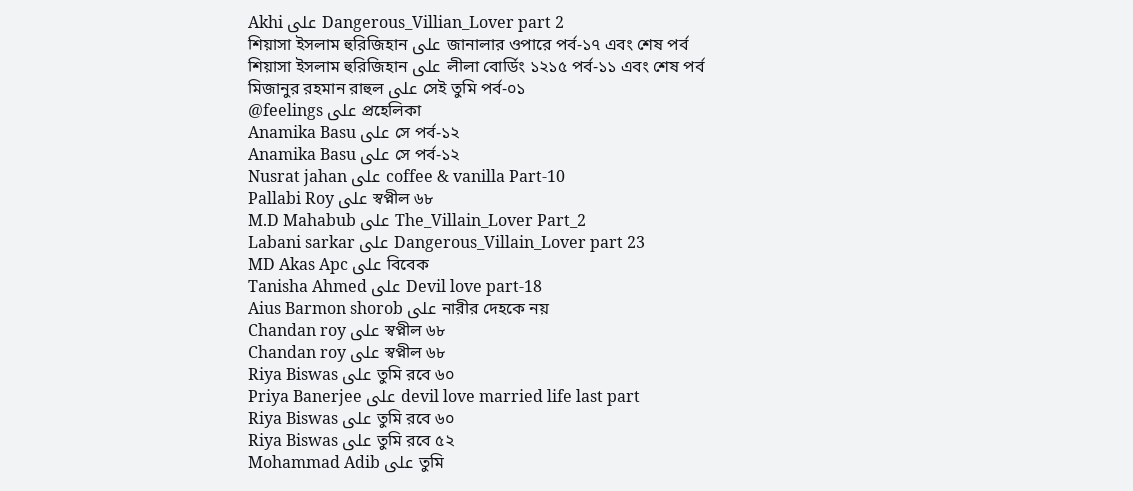Akhi على Dangerous_Villian_Lover part 2
শিয়াসা ইসলাম হুরিজিহান على জানালার ওপারে পর্ব-১৭ এবং শেষ পর্ব
শিয়াসা ইসলাম হুরিজিহান على লীলা বোর্ডিং ১২১৫ পর্ব-১১ এবং শেষ পর্ব
মিজানুর রহমান রাহুল على সেই তুমি পর্ব-০১
@feelings على প্রহেলিকা
Anamika Basu على সে পর্ব-১২
Anamika Basu على সে পর্ব-১২
Nusrat jahan على coffee & vanilla Part-10
Pallabi Roy على স্বপ্নীল ৬৮
M.D Mahabub على The_Villain_Lover Part_2
Labani sarkar على Dangerous_Villain_Lover part 23
MD Akas Apc على বিবেক
Tanisha Ahmed على Devil love part-18
Aius Barmon shorob على নারীর দেহকে নয়
Chandan roy على স্বপ্নীল ৬৮
Chandan roy على স্বপ্নীল ৬৮
Riya Biswas على তুমি রবে ৬০
Priya Banerjee على devil love married life last part
Riya Biswas على তুমি রবে ৬০
Riya Biswas على তুমি রবে ৫২
Mohammad Adib على তুমি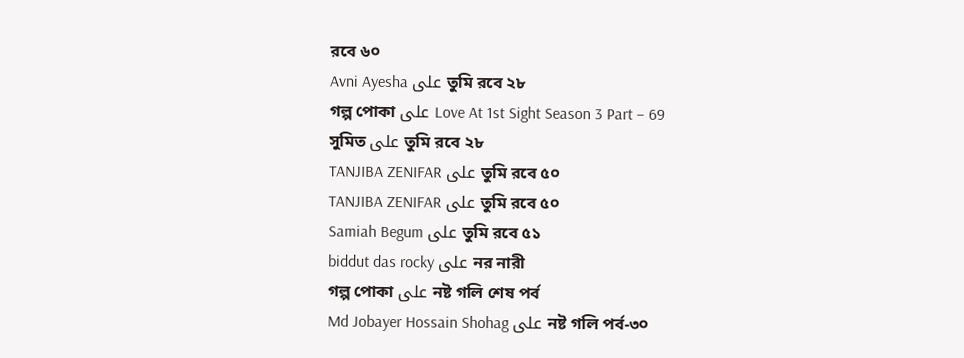রবে ৬০
Avni Ayesha على তুমি রবে ২৮
গল্প পোকা على Love At 1st Sight Season 3 Part – 69
সুমিত على তুমি রবে ২৮
TANJIBA ZENIFAR على তুমি রবে ৫০
TANJIBA ZENIFAR على তুমি রবে ৫০
Samiah Begum على তুমি রবে ৫১
biddut das rocky على নর নারী
গল্প পোকা على নষ্ট গলি শেষ পর্ব
Md Jobayer Hossain Shohag على নষ্ট গলি পর্ব-৩০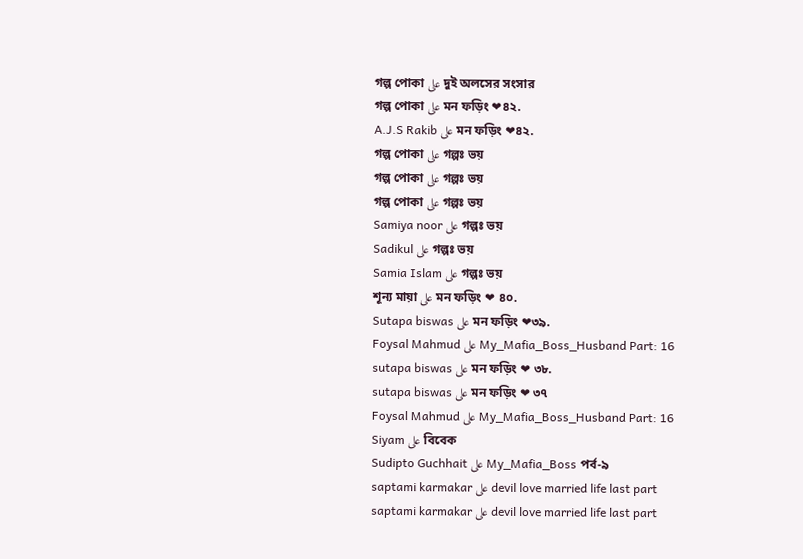গল্প পোকা على দুই অলসের সংসার
গল্প পোকা على মন ফড়িং ❤৪২.
A.J.S Rakib على মন ফড়িং ❤৪২.
গল্প পোকা على গল্পঃ ভয়
গল্প পোকা على গল্পঃ ভয়
গল্প পোকা على গল্পঃ ভয়
Samiya noor على গল্পঃ ভয়
Sadikul على গল্পঃ ভয়
Samia Islam على গল্পঃ ভয়
শূন্য মায়া على মন ফড়িং ❤ ৪০.
Sutapa biswas على মন ফড়িং ❤৩৯.
Foysal Mahmud على My_Mafia_Boss_Husband Part: 16
sutapa biswas على মন ফড়িং ❤ ৩৮.
sutapa biswas على মন ফড়িং ❤ ৩৭
Foysal Mahmud على My_Mafia_Boss_Husband Part: 16
Siyam على বিবেক
Sudipto Guchhait على My_Mafia_Boss পর্ব-৯
saptami karmakar على devil love married life last part
saptami karmakar على devil love married life last part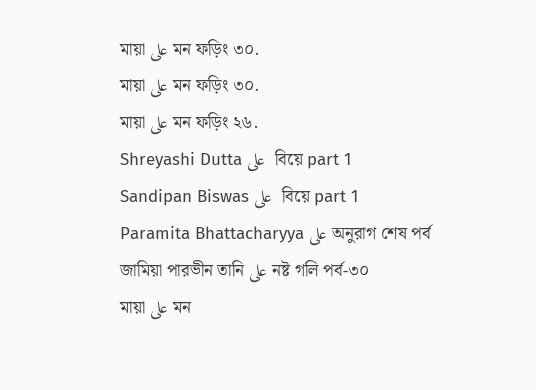মায়া على মন ফড়িং ৩০.
মায়া على মন ফড়িং ৩০.
মায়া على মন ফড়িং ২৬.
Shreyashi Dutta على  বিয়ে part 1
Sandipan Biswas على  বিয়ে part 1
Paramita Bhattacharyya على অনুরাগ শেষ পর্ব
জামিয়া পারভীন তানি على নষ্ট গলি পর্ব-৩০
মায়া على মন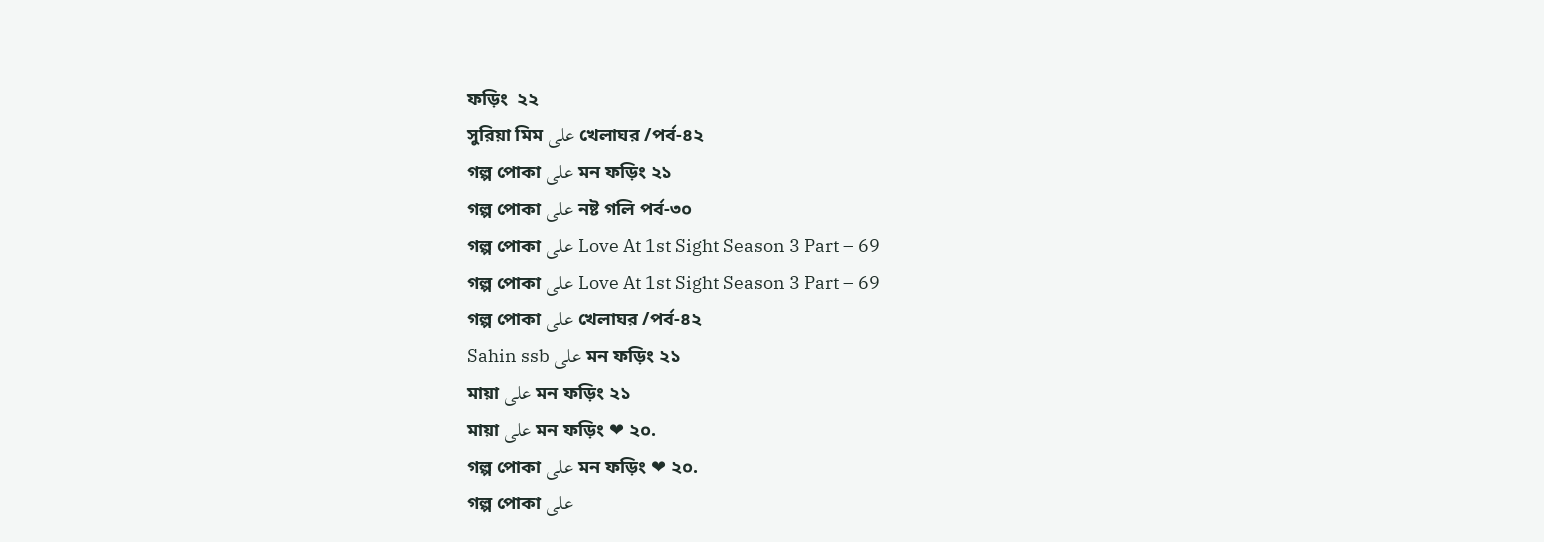ফড়িং  ২২
সুরিয়া মিম على খেলাঘর /পর্ব-৪২
গল্প পোকা على মন ফড়িং ২১
গল্প পোকা على নষ্ট গলি পর্ব-৩০
গল্প পোকা على Love At 1st Sight Season 3 Part – 69
গল্প পোকা على Love At 1st Sight Season 3 Part – 69
গল্প পোকা على খেলাঘর /পর্ব-৪২
Sahin ssb على মন ফড়িং ২১
মায়া على মন ফড়িং ২১
মায়া على মন ফড়িং ❤ ২০.
গল্প পোকা على মন ফড়িং ❤ ২০.
গল্প পোকা على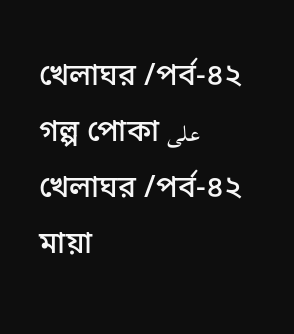খেলাঘর /পর্ব-৪২
গল্প পোকা على খেলাঘর /পর্ব-৪২
মায়া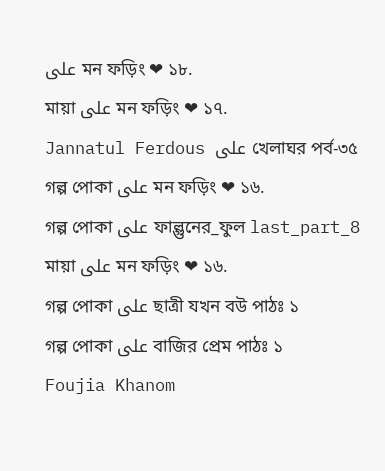على মন ফড়িং ❤ ১৮.
মায়া على মন ফড়িং ❤ ১৭.
Jannatul Ferdous على খেলাঘর পর্ব-৩৫
গল্প পোকা على মন ফড়িং ❤ ১৬.
গল্প পোকা على ফাল্গুনের_ফুল last_part_8
মায়া على মন ফড়িং ❤ ১৬.
গল্প পোকা على ছাত্রী যখন বউ পাঠঃ ১
গল্প পোকা على বাজির প্রেম পাঠঃ ১
Foujia Khanom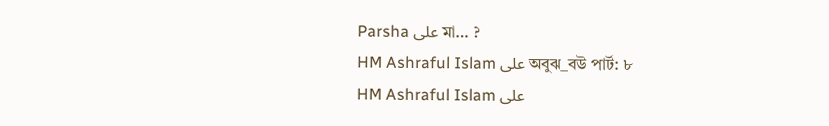Parsha على মা… ?
HM Ashraful Islam على অবুঝ_বউ পার্ট: ৮
HM Ashraful Islam على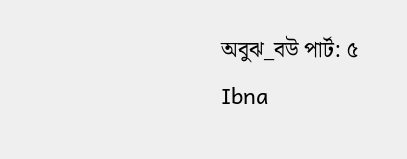অবুঝ_বউ পার্ট: ৫
Ibna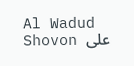Al Wadud Shovon على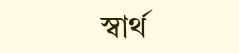স্বার্থ